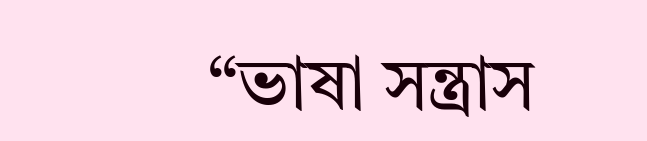“ভাষা সন্ত্রাস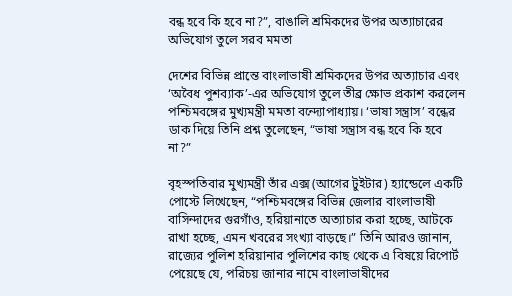বন্ধ হবে কি হবে না?”, বাঙালি শ্রমিকদের উপর অত্যাচারের অভিযোগ তুলে সরব মমতা

দেশের বিভিন্ন প্রান্তে বাংলাভাষী শ্রমিকদের উপর অত্যাচার এবং ‘অবৈধ পুশব্যাক’-এর অভিযোগ তুলে তীব্র ক্ষোভ প্রকাশ করলেন পশ্চিমবঙ্গের মুখ্যমন্ত্রী মমতা বন্দ্যোপাধ্যায়। ‘ভাষা সন্ত্রাস’ বন্ধের ডাক দিয়ে তিনি প্রশ্ন তুলেছেন, “ভাষা সন্ত্রাস বন্ধ হবে কি হবে না?”

বৃহস্পতিবার মুখ্যমন্ত্রী তাঁর এক্স (আগের টুইটার) হ্যান্ডেলে একটি পোস্টে লিখেছেন, “পশ্চিমবঙ্গের বিভিন্ন জেলার বাংলাভাষী বাসিন্দাদের গুরগাঁও, হরিয়ানাতে অত্যাচার করা হচ্ছে, আটকে রাখা হচ্ছে, এমন খবরের সংখ্যা বাড়ছে।” তিনি আরও জানান, রাজ্যের পুলিশ হরিয়ানার পুলিশের কাছ থেকে এ বিষয়ে রিপোর্ট পেয়েছে যে, পরিচয় জানার নামে বাংলাভাষীদের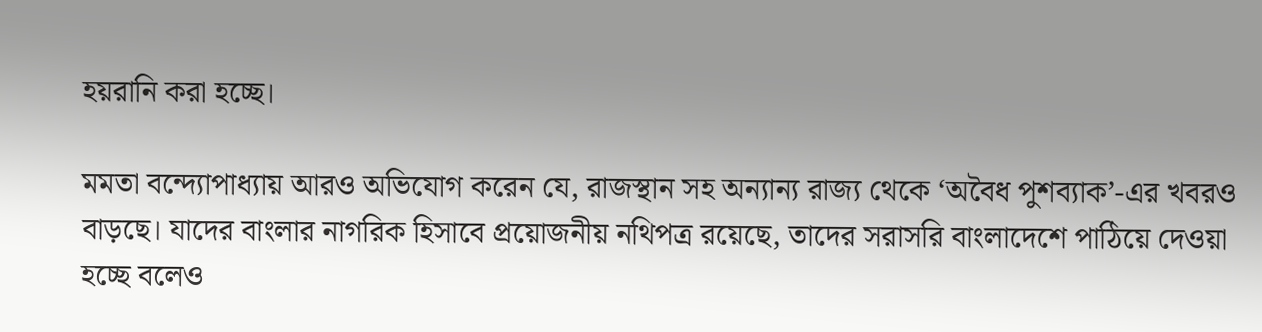হয়রানি করা হচ্ছে।

মমতা বন্দ্যোপাধ্যায় আরও অভিযোগ করেন যে, রাজস্থান সহ অন্যান্য রাজ্য থেকে ‘অবৈধ পুশব্যাক’-এর খবরও বাড়ছে। যাদের বাংলার নাগরিক হিসাবে প্রয়োজনীয় নথিপত্র রয়েছে, তাদের সরাসরি বাংলাদেশে পাঠিয়ে দেওয়া হচ্ছে বলেও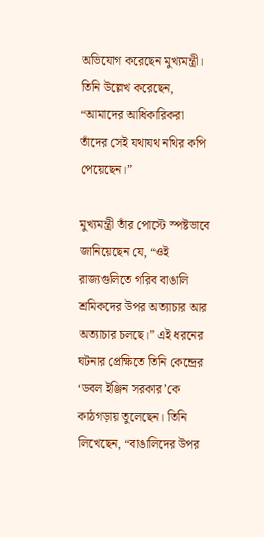অভিযোগ করেছেন মুখ্যমন্ত্রী। তিনি উল্লেখ করেছেন, “আমাদের আধিকারিকরা তাঁদের সেই যথাযথ নথির কপি পেয়েছেন।”

মুখ্যমন্ত্রী তাঁর পোস্টে স্পষ্টভাবে জানিয়েছেন যে, “ওই রাজ্যগুলিতে গরিব বাঙালি শ্রমিকদের উপর অত্যাচার আর অত্যাচার চলছে।” এই ধরনের ঘটনার প্রেক্ষিতে তিনি কেন্দ্রের ‘ডবল ইঞ্জিন সরকার’কে কাঠগড়ায় তুলেছেন। তিনি লিখেছেন, “বাঙালিদের উপর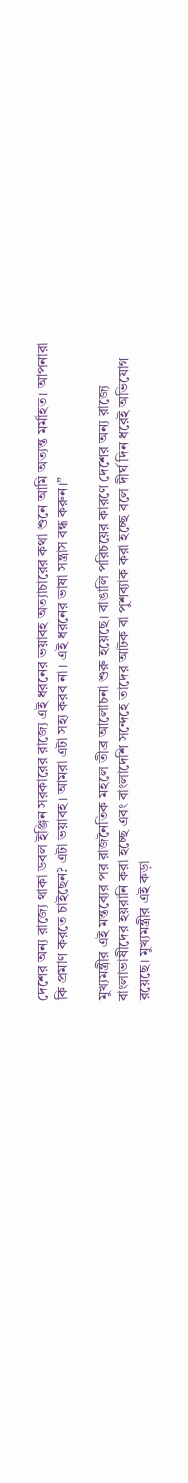দেশের অন্য রাজ্যে থাকা ডবল ইঞ্জিন সরকারের রাজ্যে এই ধরনের ভয়াবহ অত্যাচারের কথা শুনে আমি অত্যন্ত মর্মাহত। আপনারা কি প্রমাণ করতে চাইছেন? এটা ভয়াবহ। আমরা এটা সহ্য করব না। এই ধরনের ভাষা সন্ত্রাস বন্ধ করুন।”

মুখ্যমন্ত্রীর এই মন্তব্যের পর রাজনৈতিক মহলে তীব্র আলোচনা শুরু হয়েছে। বাঙালি পরিচয়ের কারণে দেশের অন্য রাজ্যে বাংলাভাষীদের হয়রানি করা হচ্ছে এবং বাংলাদেশি সন্দেহে তাদের আটক বা পুশব্যাক করা হচ্ছে বলে দীর্ঘ দিন ধরেই অভিযোগ রয়েছে। মুখ্যমন্ত্রীর এই কড়া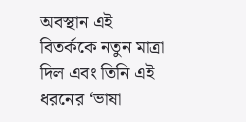অবস্থান এই বিতর্ককে নতুন মাত্রা দিল এবং তিনি এই ধরনের ‘ভাষা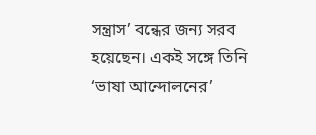সন্ত্রাস’ বন্ধের জন্য সরব হয়েছেন। একই সঙ্গে তিনি ‘ভাষা আন্দোলনের’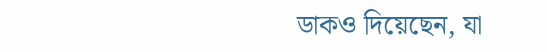ডাকও দিয়েছেন, যা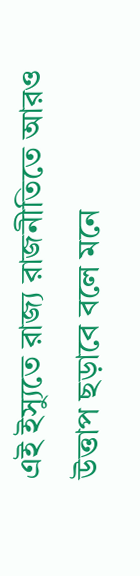এই ইস্যুতে রাজ্য রাজনীতিতে আরও উত্তাপ ছড়াবে বলে মনে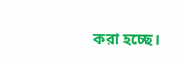করা হচ্ছে।